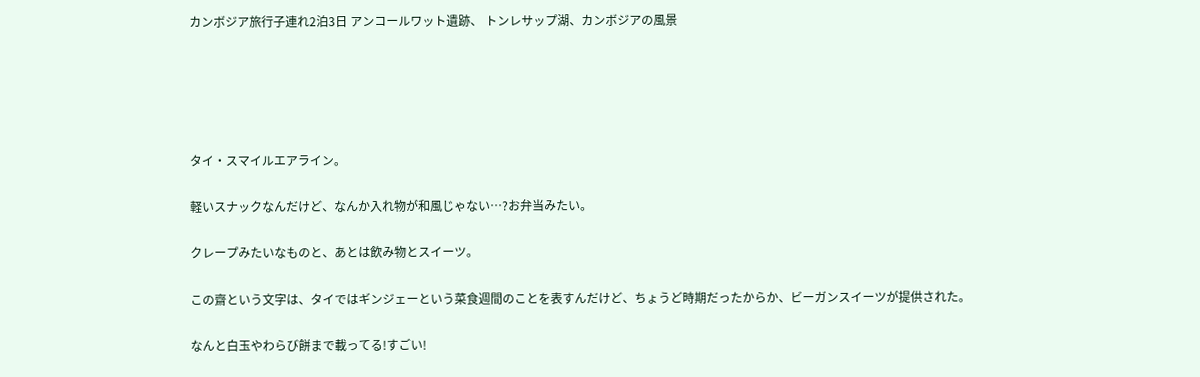カンボジア旅行子連れ2泊3日 アンコールワット遺跡、 トンレサップ湖、カンボジアの風景





タイ・スマイルエアライン。

軽いスナックなんだけど、なんか入れ物が和風じゃない…?お弁当みたい。

クレープみたいなものと、あとは飲み物とスイーツ。

この齋という文字は、タイではギンジェーという菜食週間のことを表すんだけど、ちょうど時期だったからか、ビーガンスイーツが提供された。

なんと白玉やわらび餅まで載ってる!すごい!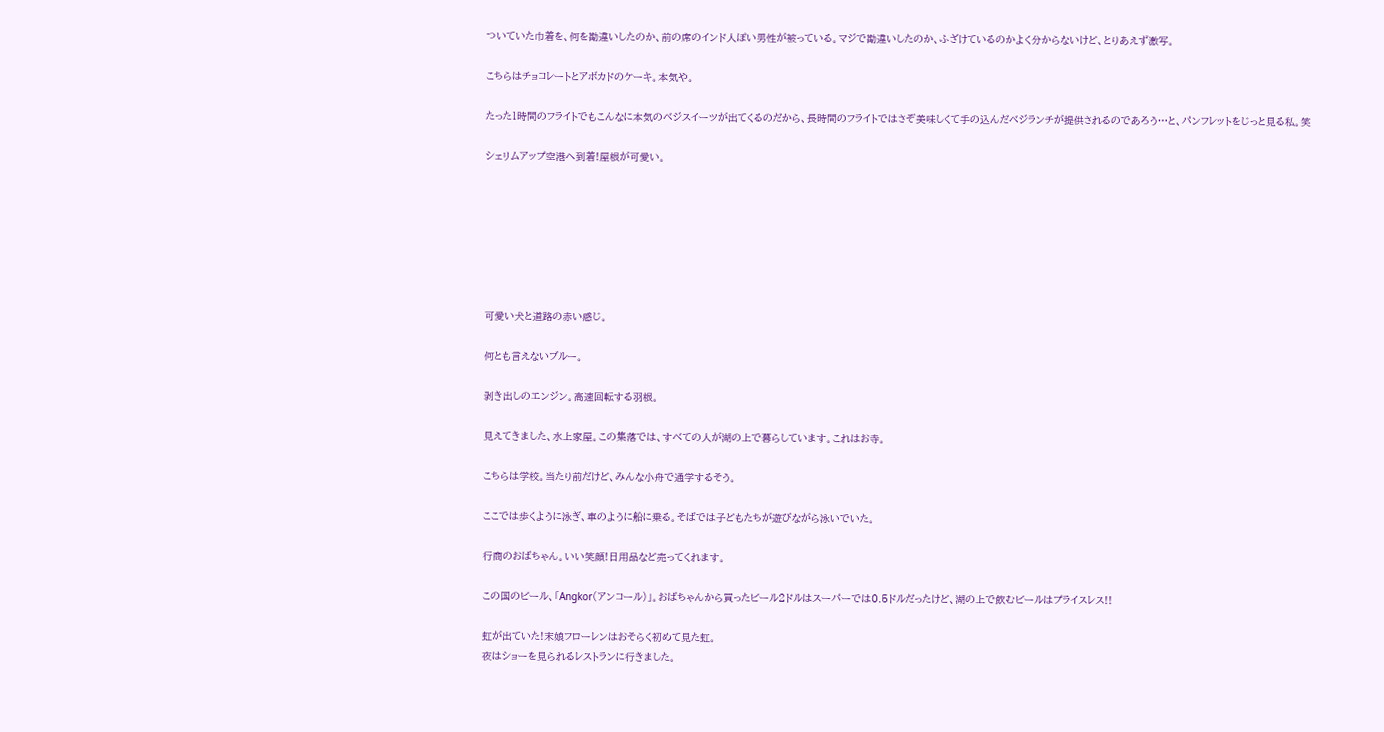ついていた巾着を、何を勘違いしたのか、前の席のインド人ぽい男性が被っている。マジで勘違いしたのか、ふざけているのかよく分からないけど、とりあえず激写。

こちらはチョコレートとアボカドのケーキ。本気や。

たった1時間のフライトでもこんなに本気のベジスイーツが出てくるのだから、長時間のフライトではさぞ美味しくて手の込んだベジランチが提供されるのであろう…と、パンフレットをじっと見る私。笑

シェリムアップ空港へ到着!屋根が可愛い。







可愛い犬と道路の赤い感じ。

何とも言えないブルー。

剥き出しのエンジン。高速回転する羽根。

見えてきました、水上家屋。この集落では、すべての人が湖の上で暮らしています。これはお寺。

こちらは学校。当たり前だけど、みんな小舟で通学するそう。

ここでは歩くように泳ぎ、車のように船に乗る。そばでは子どもたちが遊びながら泳いでいた。

行商のおばちゃん。いい笑顔!日用品など売ってくれます。

この国のビール、「Angkor(アンコール)」。おばちゃんから買ったビール2ドルはスーパーでは0.5ドルだったけど、湖の上で飲むビールはプライスレス!!

虹が出ていた!末娘フローレンはおそらく初めて見た虹。
夜はショーを見られるレストランに行きました。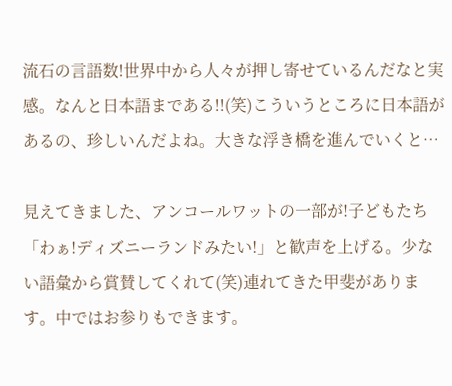流石の言語数!世界中から人々が押し寄せているんだなと実感。なんと日本語まである!!(笑)こういうところに日本語があるの、珍しいんだよね。大きな浮き橋を進んでいくと…

見えてきました、アンコールワットの一部が!子どもたち「わぁ!ディズニーランドみたい!」と歓声を上げる。少ない語彙から賞賛してくれて(笑)連れてきた甲斐があります。中ではお参りもできます。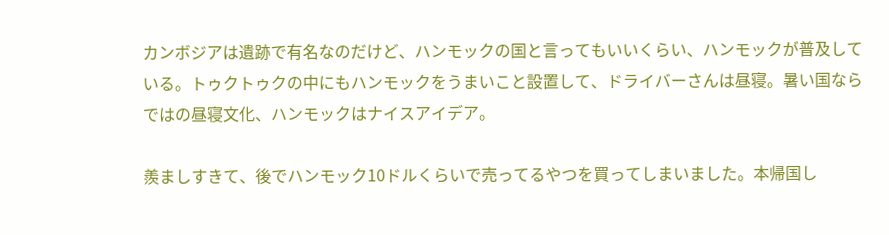カンボジアは遺跡で有名なのだけど、ハンモックの国と言ってもいいくらい、ハンモックが普及している。トゥクトゥクの中にもハンモックをうまいこと設置して、ドライバーさんは昼寝。暑い国ならではの昼寝文化、ハンモックはナイスアイデア。

羨ましすきて、後でハンモック10ドルくらいで売ってるやつを買ってしまいました。本帰国し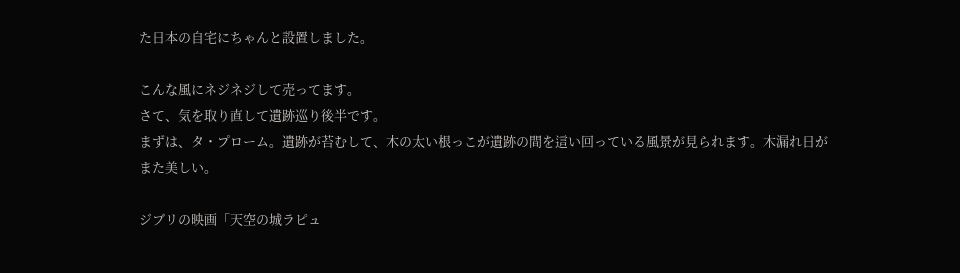た日本の自宅にちゃんと設置しました。

こんな風にネジネジして売ってます。
さて、気を取り直して遺跡巡り後半です。
まずは、タ・プローム。遺跡が苔むして、木の太い根っこが遺跡の間を這い回っている風景が見られます。木漏れ日がまた美しい。

ジブリの映画「天空の城ラピュ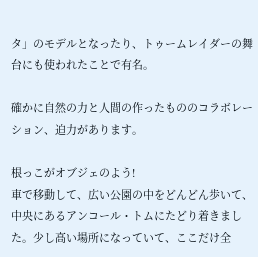タ」のモデルとなったり、トゥームレイダーの舞台にも使われたことで有名。

確かに自然の力と人間の作ったもののコラボレーション、迫力があります。

根っこがオブジェのよう!
車で移動して、広い公園の中をどんどん歩いて、中央にあるアンコール・トムにたどり着きました。少し高い場所になっていて、ここだけ全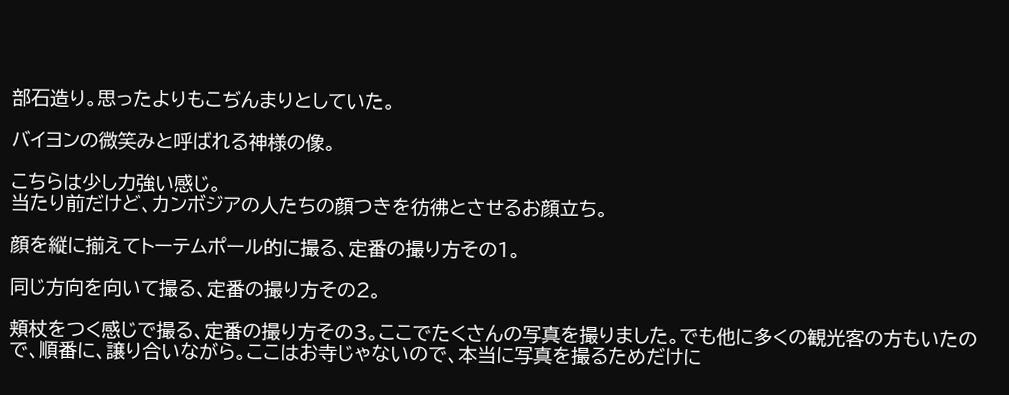部石造り。思ったよりもこぢんまりとしていた。

バイヨンの微笑みと呼ばれる神様の像。

こちらは少し力強い感じ。
当たり前だけど、カンボジアの人たちの顔つきを彷彿とさせるお顔立ち。

顔を縦に揃えてトーテムポール的に撮る、定番の撮り方その1。

同じ方向を向いて撮る、定番の撮り方その2。

頬杖をつく感じで撮る、定番の撮り方その3。ここでたくさんの写真を撮りました。でも他に多くの観光客の方もいたので、順番に、譲り合いながら。ここはお寺じゃないので、本当に写真を撮るためだけに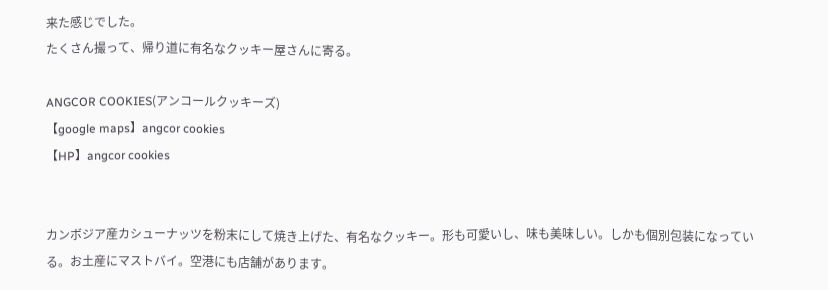来た感じでした。
たくさん撮って、帰り道に有名なクッキー屋さんに寄る。

ANGCOR COOKIES(アンコールクッキーズ)
【google maps】angcor cookies
【HP】angcor cookies


カンボジア産カシューナッツを粉末にして焼き上げた、有名なクッキー。形も可愛いし、味も美味しい。しかも個別包装になっている。お土産にマストバイ。空港にも店舗があります。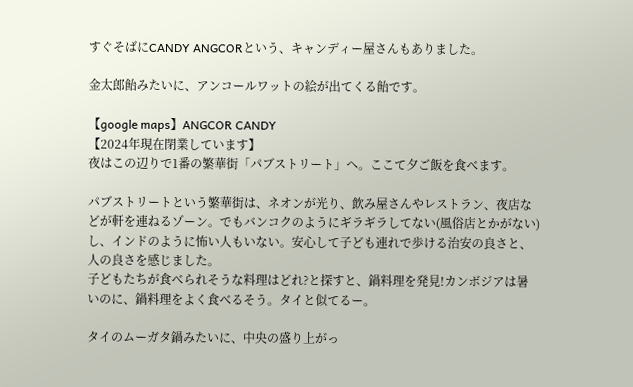すぐそばにCANDY ANGCORという、キャンディー屋さんもありました。

金太郎飴みたいに、アンコールワットの絵が出てくる飴です。

【google maps】ANGCOR CANDY
【2024年現在閉業しています】
夜はこの辺りで1番の繁華街「パブストリート」へ。ここて夕ご飯を食べます。

パブストリートという繁華街は、ネオンが光り、飲み屋さんやレストラン、夜店などが軒を連ねるゾーン。でもバンコクのようにギラギラしてない(風俗店とかがない)し、インドのように怖い人もいない。安心して子ども連れで歩ける治安の良さと、人の良さを感じました。
子どもたちが食べられそうな料理はどれ?と探すと、鍋料理を発見!カンボジアは暑いのに、鍋料理をよく食べるそう。タイと似てるー。

タイのムーガタ鍋みたいに、中央の盛り上がっ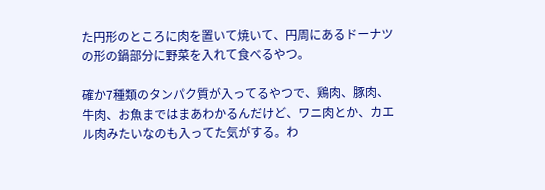た円形のところに肉を置いて焼いて、円周にあるドーナツの形の鍋部分に野菜を入れて食べるやつ。

確か7種類のタンパク質が入ってるやつで、鶏肉、豚肉、牛肉、お魚まではまあわかるんだけど、ワニ肉とか、カエル肉みたいなのも入ってた気がする。わ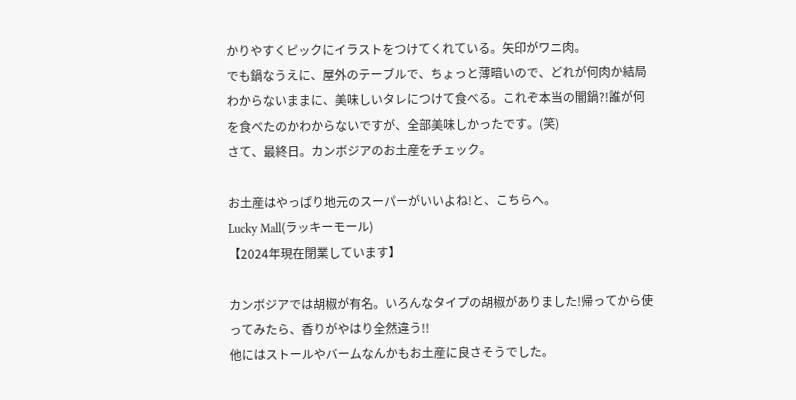かりやすくピックにイラストをつけてくれている。矢印がワニ肉。
でも鍋なうえに、屋外のテーブルで、ちょっと薄暗いので、どれが何肉か結局わからないままに、美味しいタレにつけて食べる。これぞ本当の闇鍋?!誰が何を食べたのかわからないですが、全部美味しかったです。(笑)
さて、最終日。カンボジアのお土産をチェック。

お土産はやっぱり地元のスーパーがいいよね!と、こちらへ。
Lucky Mall(ラッキーモール)
【2024年現在閉業しています】

カンボジアでは胡椒が有名。いろんなタイプの胡椒がありました!帰ってから使ってみたら、香りがやはり全然違う!!
他にはストールやバームなんかもお土産に良さそうでした。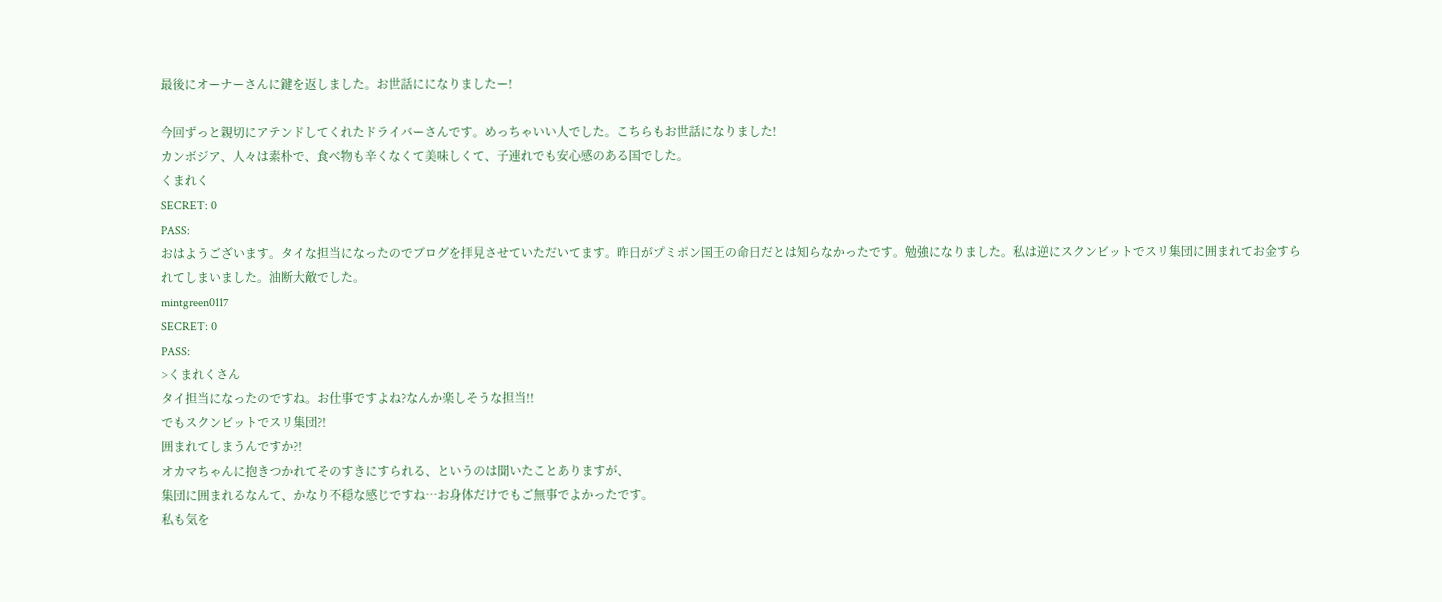最後にオーナーさんに鍵を返しました。お世話にになりましたー!

今回ずっと親切にアテンドしてくれたドライバーさんです。めっちゃいい人でした。こちらもお世話になりました!
カンボジア、人々は素朴で、食べ物も辛くなくて美味しくて、子連れでも安心感のある国でした。
くまれく
SECRET: 0
PASS:
おはようございます。タイな担当になったのでブログを拝見させていただいてます。昨日がプミポン国王の命日だとは知らなかったです。勉強になりました。私は逆にスクンビットでスリ集団に囲まれてお金すられてしまいました。油断大敵でした。
mintgreen0117
SECRET: 0
PASS:
>くまれくさん
タイ担当になったのですね。お仕事ですよね?なんか楽しそうな担当!!
でもスクンビットでスリ集団?!
囲まれてしまうんですか?!
オカマちゃんに抱きつかれてそのすきにすられる、というのは聞いたことありますが、
集団に囲まれるなんて、かなり不穏な感じですね…お身体だけでもご無事でよかったです。
私も気を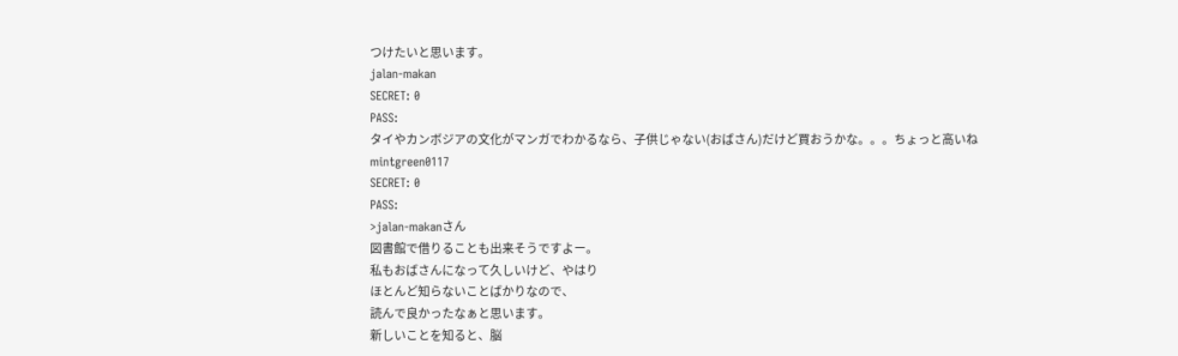つけたいと思います。
jalan-makan
SECRET: 0
PASS:
タイやカンボジアの文化がマンガでわかるなら、子供じゃない(おばさん)だけど買おうかな。。。ちょっと高いね
mintgreen0117
SECRET: 0
PASS:
>jalan-makanさん
図書館で借りることも出来そうですよー。
私もおばさんになって久しいけど、やはり
ほとんど知らないことばかりなので、
読んで良かったなぁと思います。
新しいことを知ると、脳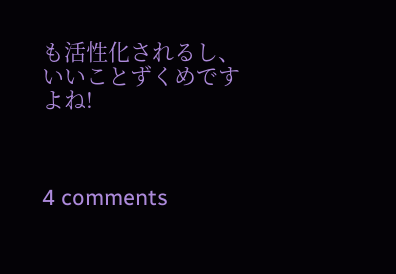も活性化されるし、
いいことずくめですよね!



4 comments